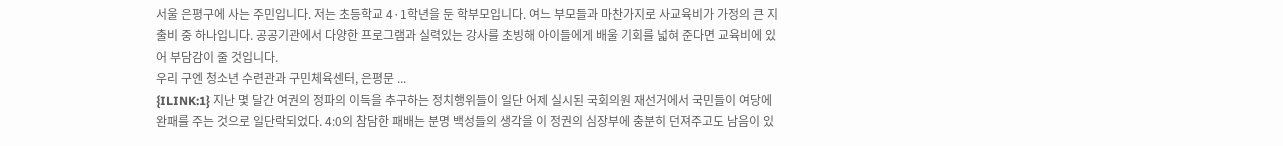서울 은평구에 사는 주민입니다. 저는 초등학교 4·1학년을 둔 학부모입니다. 여느 부모들과 마찬가지로 사교육비가 가정의 큰 지출비 중 하나입니다. 공공기관에서 다양한 프로그램과 실력있는 강사를 초빙해 아이들에게 배울 기회를 넓혀 준다면 교육비에 있어 부담감이 줄 것입니다.
우리 구엔 청소년 수련관과 구민체육센터, 은평문 ...
{ILINK:1} 지난 몇 달간 여권의 정파의 이득을 추구하는 정치행위들이 일단 어제 실시된 국회의원 재선거에서 국민들이 여당에 완패를 주는 것으로 일단락되었다. 4:0의 참담한 패배는 분명 백성들의 생각을 이 정권의 심장부에 충분히 던져주고도 남음이 있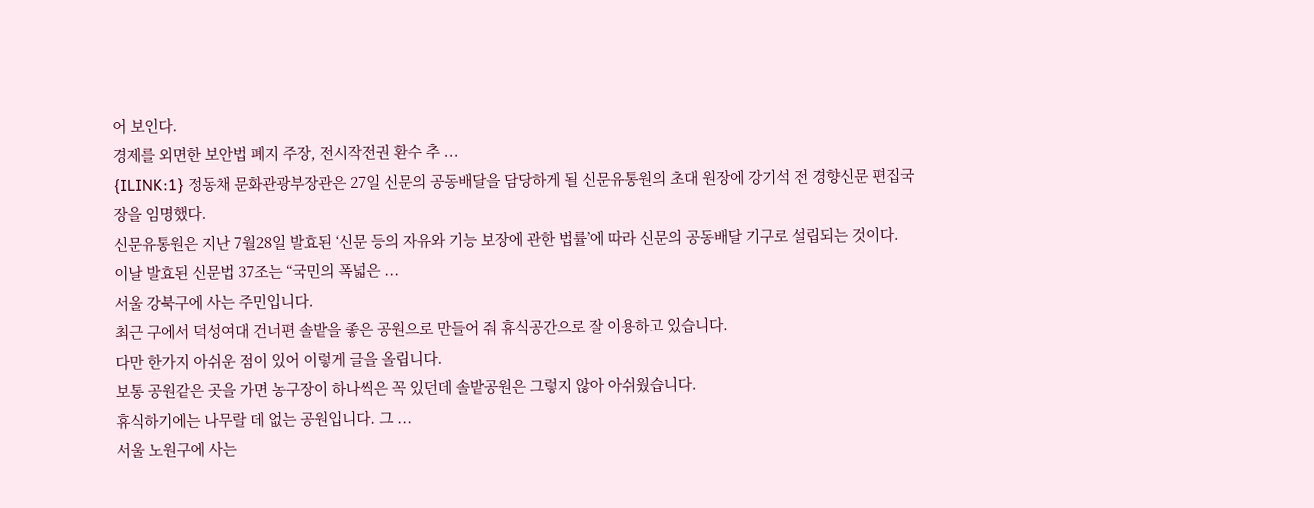어 보인다.
경제를 외면한 보안법 폐지 주장, 전시작전권 환수 추 ...
{ILINK:1} 정동채 문화관광부장관은 27일 신문의 공동배달을 담당하게 될 신문유통원의 초대 원장에 강기석 전 경향신문 편집국장을 임명했다.
신문유통원은 지난 7월28일 발효된 ‘신문 등의 자유와 기능 보장에 관한 법률’에 따라 신문의 공동배달 기구로 설립되는 것이다.
이날 발효된 신문법 37조는 “국민의 폭넓은 ...
서울 강북구에 사는 주민입니다.
최근 구에서 덕성여대 건너편 솔밭을 좋은 공원으로 만들어 줘 휴식공간으로 잘 이용하고 있습니다.
다만 한가지 아쉬운 점이 있어 이렇게 글을 올립니다.
보통 공원같은 곳을 가면 농구장이 하나씩은 꼭 있던데 솔밭공원은 그렇지 않아 아쉬웠습니다.
휴식하기에는 나무랄 데 없는 공원입니다. 그 ...
서울 노원구에 사는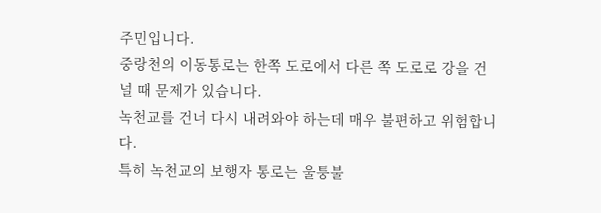주민입니다.
중랑천의 이동통로는 한쪽 도로에서 다른 쪽 도로로 강을 건널 때 문제가 있습니다.
녹천교를 건너 다시 내려와야 하는데 매우 불편하고 위험합니다.
특히 녹천교의 보행자 통로는 울퉁불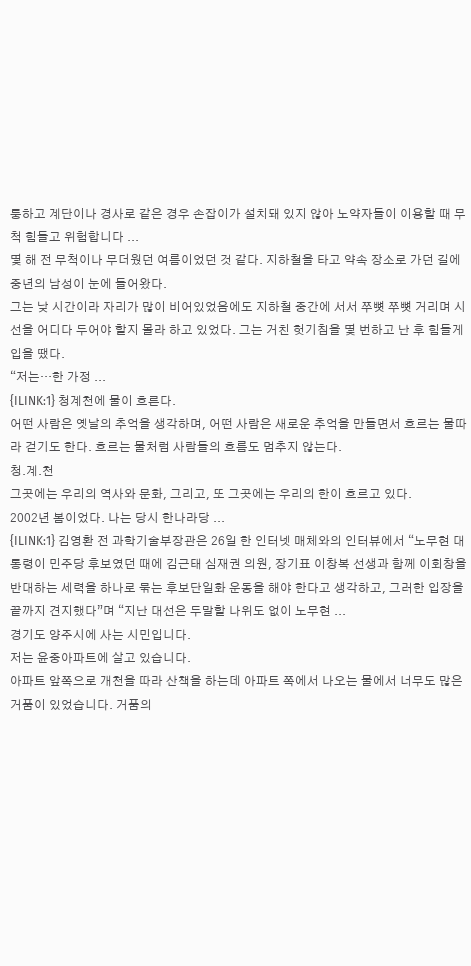퉁하고 계단이나 경사로 같은 경우 손잡이가 설치돼 있지 않아 노약자들이 이용할 때 무척 힘들고 위험합니다 ...
몇 해 전 무척이나 무더웠던 여름이었던 것 같다. 지하철을 타고 약속 장소로 가던 길에 중년의 남성이 눈에 들어왔다.
그는 낮 시간이라 자리가 많이 비어있었음에도 지하철 중간에 서서 쭈뼛 쭈뼛 거리며 시선을 어디다 두어야 할지 몰라 하고 있었다. 그는 거친 헛기침을 몇 번하고 난 후 힘들게 입을 땠다.
“저는…한 가정 ...
{ILINK:1} 청계천에 물이 흐른다.
어떤 사람은 옛날의 추억을 생각하며, 어떤 사람은 새로운 추억을 만들면서 흐르는 물따라 걷기도 한다. 흐르는 물처럼 사람들의 흐름도 멈추지 않는다.
청.계.천
그곳에는 우리의 역사와 문화, 그리고, 또 그곳에는 우리의 한이 흐르고 있다.
2002년 봄이었다. 나는 당시 한나라당 ...
{ILINK:1} 김영환 전 과학기술부장관은 26일 한 인터넷 매체와의 인터뷰에서 “노무현 대통령이 민주당 후보였던 때에 김근태 심재권 의원, 장기표 이창복 선생과 함께 이회창을 반대하는 세력을 하나로 묶는 후보단일화 운동을 해야 한다고 생각하고, 그러한 입장을 끝까지 견지했다”며 “지난 대선은 두말할 나위도 없이 노무현 ...
경기도 양주시에 사는 시민입니다.
저는 윤중아파트에 살고 있습니다.
아파트 앞쪽으로 개천을 따라 산책을 하는데 아파트 쪽에서 나오는 물에서 너무도 많은 거품이 있었습니다. 거품의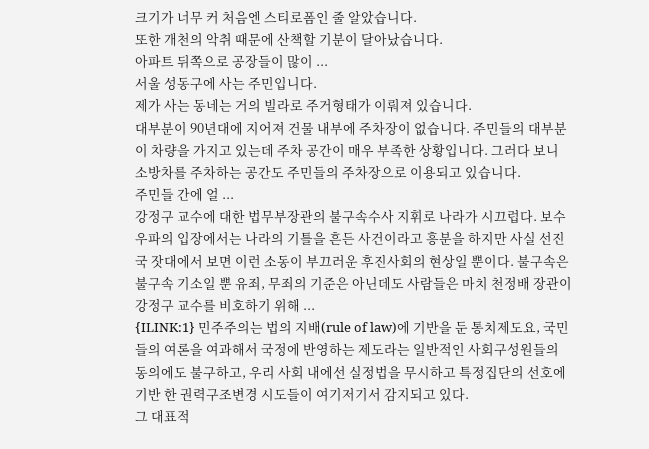크기가 너무 커 처음엔 스티로폼인 줄 알았습니다.
또한 개천의 악취 때문에 산책할 기분이 달아났습니다.
아파트 뒤쪽으로 공장들이 많이 ...
서울 성동구에 사는 주민입니다.
제가 사는 동네는 거의 빌라로 주거형태가 이뤄져 있습니다.
대부분이 90년대에 지어져 건물 내부에 주차장이 없습니다. 주민들의 대부분이 차량을 가지고 있는데 주차 공간이 매우 부족한 상황입니다. 그러다 보니 소방차를 주차하는 공간도 주민들의 주차장으로 이용되고 있습니다.
주민들 간에 얼 ...
강정구 교수에 대한 법무부장관의 불구속수사 지휘로 나라가 시끄럽다. 보수우파의 입장에서는 나라의 기틀을 흔든 사건이라고 흥분을 하지만 사실 선진국 잣대에서 보면 이런 소동이 부끄러운 후진사회의 현상일 뿐이다. 불구속은 불구속 기소일 뿐 유죄, 무죄의 기준은 아닌데도 사람들은 마치 천정배 장관이 강정구 교수를 비호하기 위해 ...
{ILINK:1} 민주주의는 법의 지배(rule of law)에 기반을 둔 통치제도요, 국민들의 여론을 여과해서 국정에 반영하는 제도라는 일반적인 사회구성원들의 동의에도 불구하고, 우리 사회 내에선 실정법을 무시하고 특정집단의 선호에 기반 한 권력구조변경 시도들이 여기저기서 감지되고 있다.
그 대표적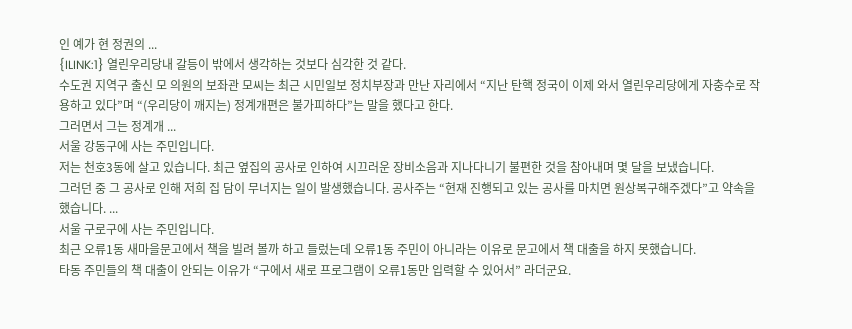인 예가 현 정권의 ...
{ILINK:1} 열린우리당내 갈등이 밖에서 생각하는 것보다 심각한 것 같다.
수도권 지역구 출신 모 의원의 보좌관 모씨는 최근 시민일보 정치부장과 만난 자리에서 “지난 탄핵 정국이 이제 와서 열린우리당에게 자충수로 작용하고 있다”며 “(우리당이 깨지는) 정계개편은 불가피하다”는 말을 했다고 한다.
그러면서 그는 정계개 ...
서울 강동구에 사는 주민입니다.
저는 천호3동에 살고 있습니다. 최근 옆집의 공사로 인하여 시끄러운 장비소음과 지나다니기 불편한 것을 참아내며 몇 달을 보냈습니다.
그러던 중 그 공사로 인해 저희 집 담이 무너지는 일이 발생했습니다. 공사주는 “현재 진행되고 있는 공사를 마치면 원상복구해주겠다”고 약속을 했습니다. ...
서울 구로구에 사는 주민입니다.
최근 오류1동 새마을문고에서 책을 빌려 볼까 하고 들렀는데 오류1동 주민이 아니라는 이유로 문고에서 책 대출을 하지 못했습니다.
타동 주민들의 책 대출이 안되는 이유가 “구에서 새로 프로그램이 오류1동만 입력할 수 있어서” 라더군요.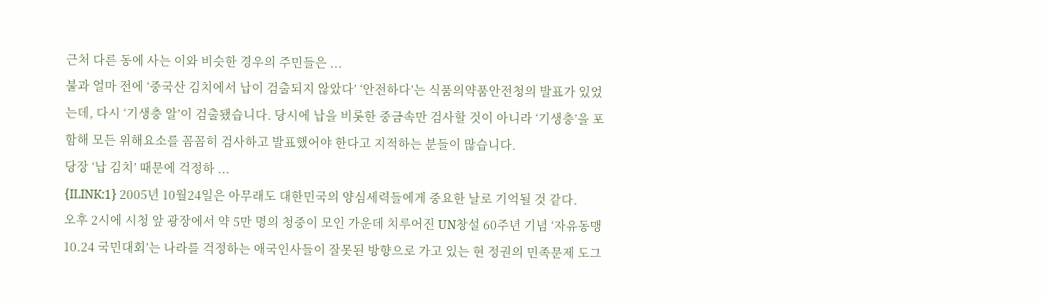근처 다른 동에 사는 이와 비슷한 경우의 주민들은 ...
불과 얼마 전에 ‘중국산 김치에서 납이 검출되지 않았다’ ‘안전하다’는 식품의약품안전청의 발표가 있었는데, 다시 ‘기생충 알’이 검출됐습니다. 당시에 납을 비롯한 중금속만 검사할 것이 아니라 ‘기생충’을 포함해 모든 위해요소를 꼼꼼히 검사하고 발표했어야 한다고 지적하는 분들이 많습니다.
당장 ‘납 김치’ 때문에 걱정하 ...
{ILINK:1} 2005년 10월24일은 아무래도 대한민국의 양심세력들에게 중요한 날로 기억될 것 같다.
오후 2시에 시청 앞 광장에서 약 5만 명의 청중이 모인 가운데 치루어진 UN창설 60주년 기념 ‘자유동맹 10.24 국민대회’는 나라를 걱정하는 애국인사들이 잘못된 방향으로 가고 있는 현 정권의 민족문제 도그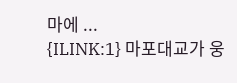마에 ...
{ILINK:1} 마포대교가 웅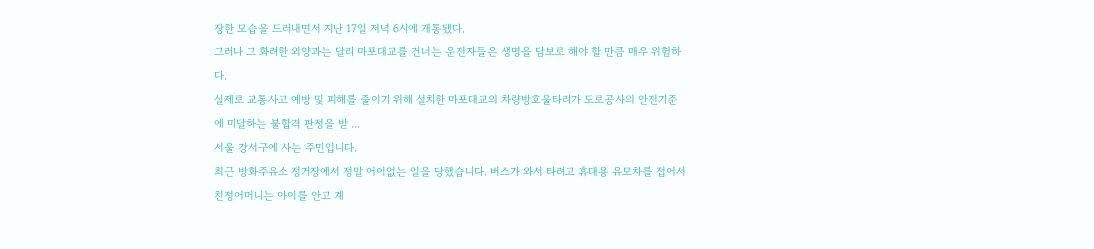장한 모습을 드러내면서 지난 17일 저녁 6시에 개통됐다.
그러나 그 화려한 외양과는 달리 마포대교를 건너는 운전자들은 생명을 담보로 해야 할 만큼 매우 위험하다.
실제로 교통사고 예방 및 피해를 줄이기 위해 설치한 마포대교의 차량방호울타리가 도로공사의 안전기준에 미달하는 불합격 판정을 받 ...
서울 강서구에 사는 주민입니다.
최근 방화주유소 정거장에서 정말 어이없는 일을 당했습니다. 버스가 와서 타려고 휴대용 유모차를 접어서 친정어머니는 아이를 안고 계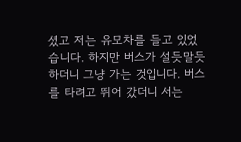셨고 저는 유모차를 들고 있었습니다. 하지만 버스가 설듯말듯 하더니 그냥 가는 것입니다. 버스를 타려고 뛰어 갔더니 서는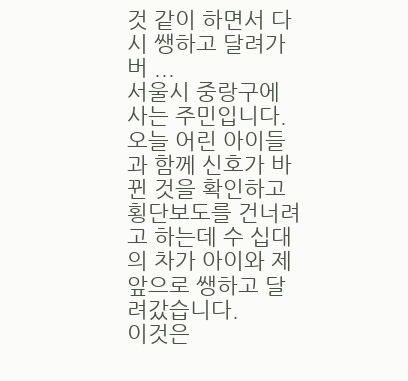것 같이 하면서 다시 쌩하고 달려가 버 ...
서울시 중랑구에 사는 주민입니다.
오늘 어린 아이들과 함께 신호가 바뀐 것을 확인하고 횡단보도를 건너려고 하는데 수 십대의 차가 아이와 제 앞으로 쌩하고 달려갔습니다.
이것은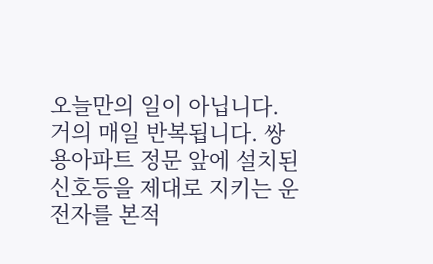오늘만의 일이 아닙니다. 거의 매일 반복됩니다. 쌍용아파트 정문 앞에 설치된 신호등을 제대로 지키는 운전자를 본적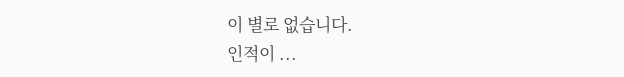이 별로 없습니다.
인적이 ...